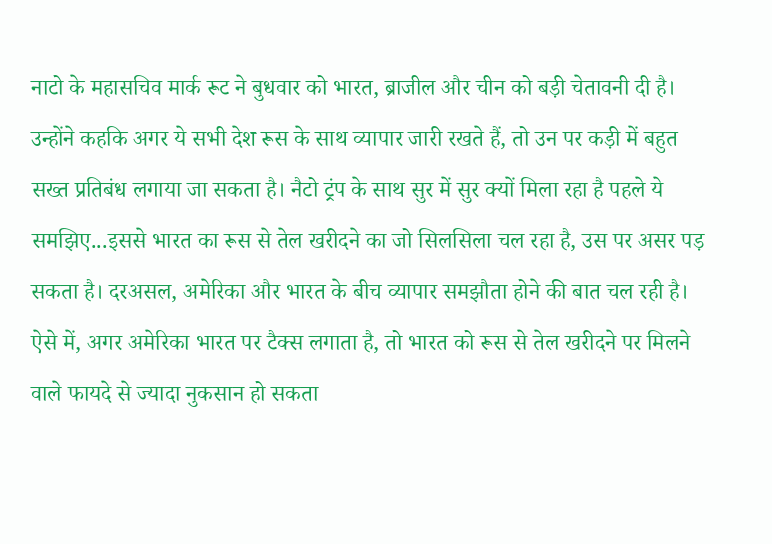नाटो के महासचिव मार्क रूट ने बुधवार को भारत, ब्राजील और चीन को बड़ी चेतावनी दी है। उन्होंने कहकि अगर ये सभी देश रूस के साथ व्यापार जारी रखते हैं, तो उन पर कड़ी में बहुत सख्त प्रतिबंध लगाया जा सकता है। नैटो ट्रंप के साथ सुर में सुर क्यों मिला रहा है पहले ये समझिए...इससे भारत का रूस से तेल खरीदने का जो सिलसिला चल रहा है, उस पर असर पड़ सकता है। दरअसल, अमेरिका और भारत के बीच व्यापार समझौता होने की बात चल रही है। ऐसे में, अगर अमेरिका भारत पर टैक्स लगाता है, तो भारत को रूस से तेल खरीदने पर मिलने वाले फायदे से ज्यादा नुकसान हो सकता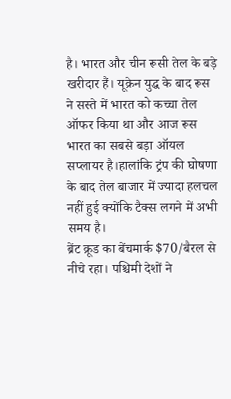है। भारत और चीन रूसी तेल के बड़े खरीदार हैं। यूक्रेन युद्ध के बाद रूस ने सस्ते में भारत को कच्चा तेल ऑफर किया था और आज रूस भारत का सबसे बड़ा ऑयल सप्लायर है।हालांकि ट्रंप की घोषणा के बाद तेल बाजार में ज्यादा हलचल नहीं हुई क्योंकि टैक्स लगने में अभी समय है।
ब्रेंट क्रूड का बेंचमार्क $70/बैरल से नीचे रहा। पश्चिमी देशों ने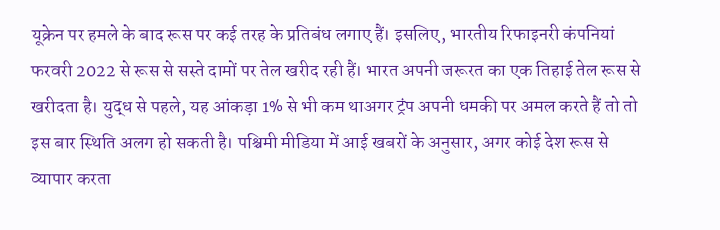यूक्रेन पर हमले के बाद रूस पर कई तरह के प्रतिबंध लगाए हैं। इसलिए, भारतीय रिफाइनरी कंपनियां फरवरी 2022 से रूस से सस्ते दामों पर तेल खरीद रही हैं। भारत अपनी जरूरत का एक तिहाई तेल रूस से खरीदता है। युद्ध से पहले, यह आंकड़ा 1% से भी कम थाअगर ट्रंप अपनी धमकी पर अमल करते हैं तो तो इस बार स्थिति अलग हो सकती है। पश्चिमी मीडिया में आई खबरों के अनुसार, अगर कोई देश रूस से व्यापार करता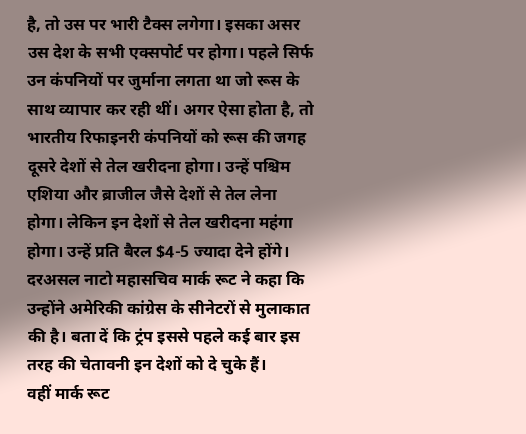है, तो उस पर भारी टैक्स लगेगा। इसका असर उस देश के सभी एक्सपोर्ट पर होगा। पहले सिर्फ उन कंपनियों पर जुर्माना लगता था जो रूस के साथ व्यापार कर रही थीं। अगर ऐसा होता है, तो भारतीय रिफाइनरी कंपनियों को रूस की जगह दूसरे देशों से तेल खरीदना होगा। उन्हें पश्चिम एशिया और ब्राजील जैसे देशों से तेल लेना होगा। लेकिन इन देशों से तेल खरीदना महंगा होगा। उन्हें प्रति बैरल $4-5 ज्यादा देने होंगे। दरअसल नाटो महासचिव मार्क रूट ने कहा कि उन्होंने अमेरिकी कांग्रेस के सीनेटरों से मुलाकात की है। बता दें कि ट्रंप इससे पहले कई बार इस तरह की चेतावनी इन देशों को दे चुके हैं।
वहीं मार्क रूट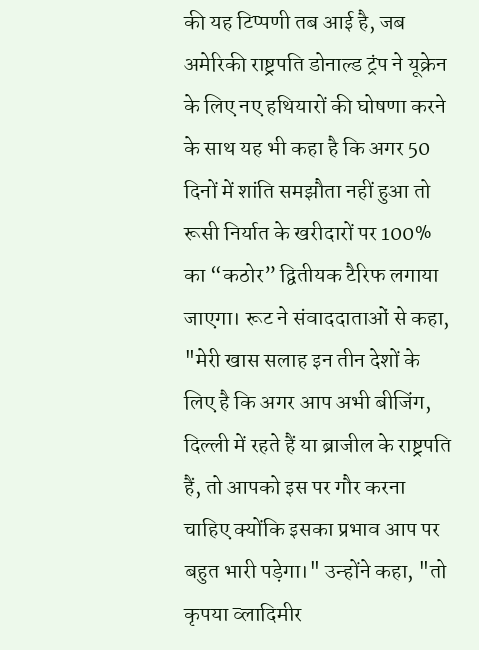की यह टिप्पणी तब आई है, जब अमेरिकी राष्ट्रपति डोनाल्ड ट्रंप ने यूक्रेन के लिए नए हथियारों की घोषणा करने के साथ यह भी कहा है कि अगर 50 दिनों में शांति समझौता नहीं हुआ तो रूसी निर्यात के खरीदारों पर 100% का “कठोर” द्वितीयक टैरिफ लगाया जाएगा। रूट ने संवाददाताओं से कहा, "मेरी खास सलाह इन तीन देशों के लिए है कि अगर आप अभी बीजिंग, दिल्ली में रहते हैं या ब्राजील के राष्ट्रपति हैं, तो आपको इस पर गौर करना चाहिए क्योंकि इसका प्रभाव आप पर बहुत भारी पड़ेगा।" उन्होंने कहा, "तो कृपया व्लादिमीर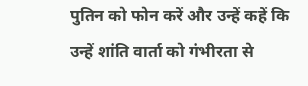पुतिन को फोन करें और उन्हें कहें कि उन्हें शांति वार्ता को गंभीरता से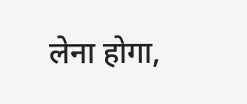लेना होगा,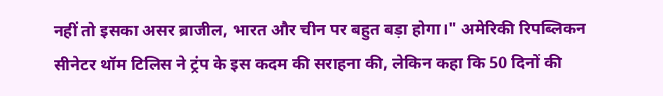नहीं तो इसका असर ब्राजील, भारत और चीन पर बहुत बड़ा होगा।" अमेरिकी रिपब्लिकन सीनेटर थॉम टिलिस ने ट्रंप के इस कदम की सराहना की, लेकिन कहा कि 50 दिनों की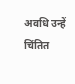अवधि उन्हें चिंतित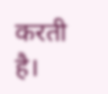करती है।